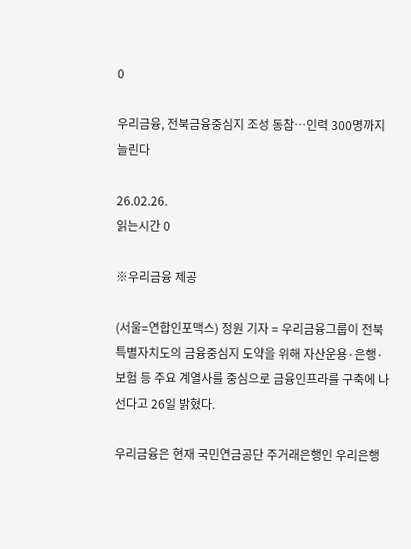0

우리금융, 전북금융중심지 조성 동참…인력 300명까지 늘린다

26.02.26.
읽는시간 0

※우리금융 제공

(서울=연합인포맥스) 정원 기자 = 우리금융그룹이 전북특별자치도의 금융중심지 도약을 위해 자산운용·은행·보험 등 주요 계열사를 중심으로 금융인프라를 구축에 나선다고 26일 밝혔다.

우리금융은 현재 국민연금공단 주거래은행인 우리은행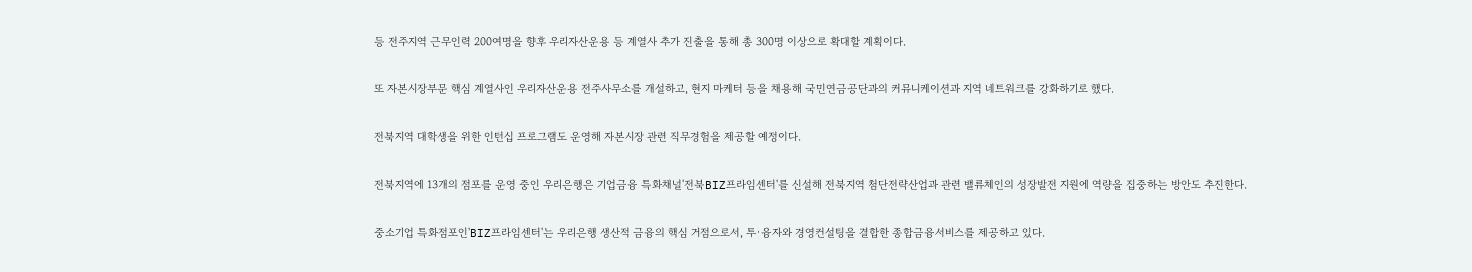등 전주지역 근무인력 200여명을 향후 우리자산운용 등 계열사 추가 진출을 통해 총 300명 이상으로 확대할 계획이다.

또 자본시장부문 핵심 계열사인 우리자산운용 전주사무소를 개설하고, 현지 마케터 등을 채용해 국민연금공단과의 커뮤니케이션과 지역 네트워크를 강화하기로 했다.

전북지역 대학생을 위한 인턴십 프로그램도 운영해 자본시장 관련 직무경험을 제공할 예정이다.

전북지역에 13개의 점포를 운영 중인 우리은행은 기업금융 특화채널'전북BIZ프라임센터'를 신설해 전북지역 첨단전략산업과 관련 밸류체인의 성장발전 지원에 역량을 집중하는 방안도 추진한다.

중소기업 특화점포인'BIZ프라임센터'는 우리은행 생산적 금융의 핵심 거점으로서, 투·융자와 경영컨설팅을 결합한 종합금융서비스를 제공하고 있다.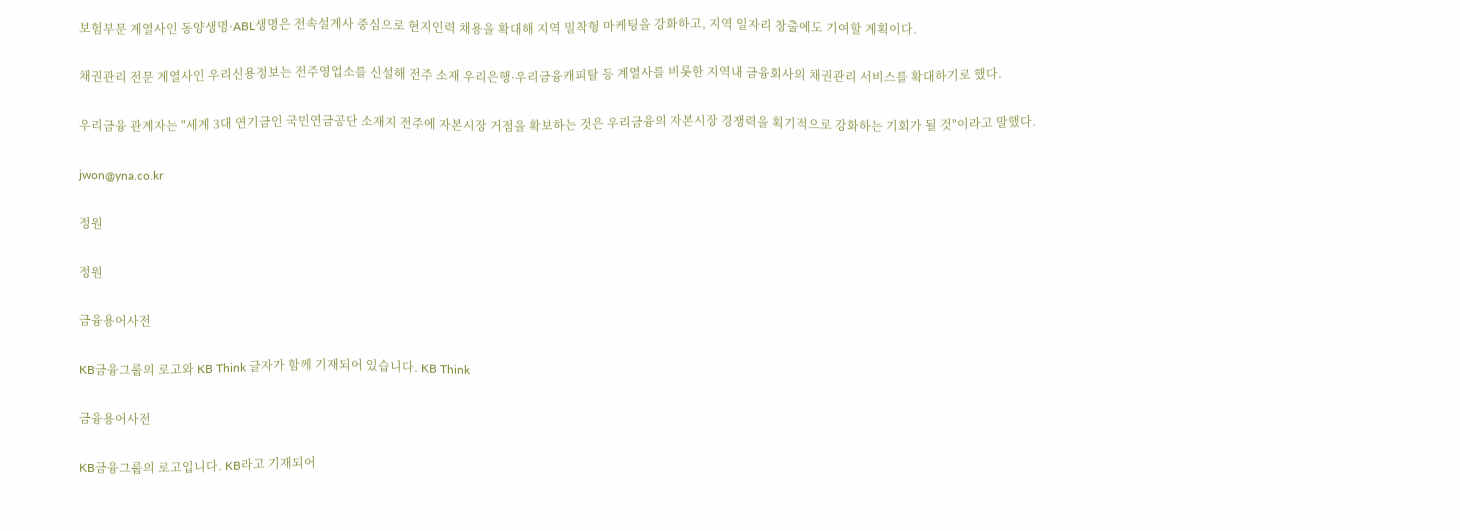보험부문 계열사인 동양생명·ABL생명은 전속설계사 중심으로 현지인력 채용을 확대해 지역 밀착형 마케팅을 강화하고, 지역 일자리 창출에도 기여할 계획이다.

채권관리 전문 계열사인 우리신용정보는 전주영업소를 신설해 전주 소재 우리은행·우리금융캐피탈 등 계열사를 비롯한 지역내 금융회사의 채권관리 서비스를 확대하기로 했다.

우리금융 관계자는 "세계 3대 연기금인 국민연금공단 소재지 전주에 자본시장 거점을 확보하는 것은 우리금융의 자본시장 경쟁력을 획기적으로 강화하는 기회가 될 것"이라고 말했다.

jwon@yna.co.kr

정원

정원

금융용어사전

KB금융그룹의 로고와 KB Think 글자가 함께 기재되어 있습니다. KB Think

금융용어사전

KB금융그룹의 로고입니다. KB라고 기재되어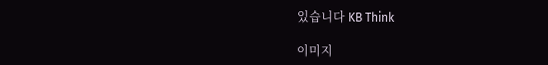있습니다 KB Think

이미지